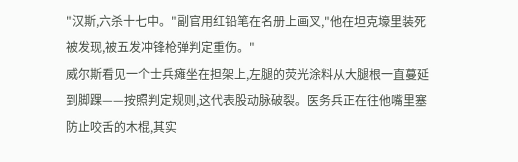"汉斯,六杀十七中。"副官用红铅笔在名册上画叉,"他在坦克壕里装死被发现,被五发冲锋枪弹判定重伤。"
威尔斯看见一个士兵瘫坐在担架上,左腿的荧光涂料从大腿根一直蔓延到脚踝——按照判定规则,这代表股动脉破裂。医务兵正在往他嘴里塞防止咬舌的木棍,其实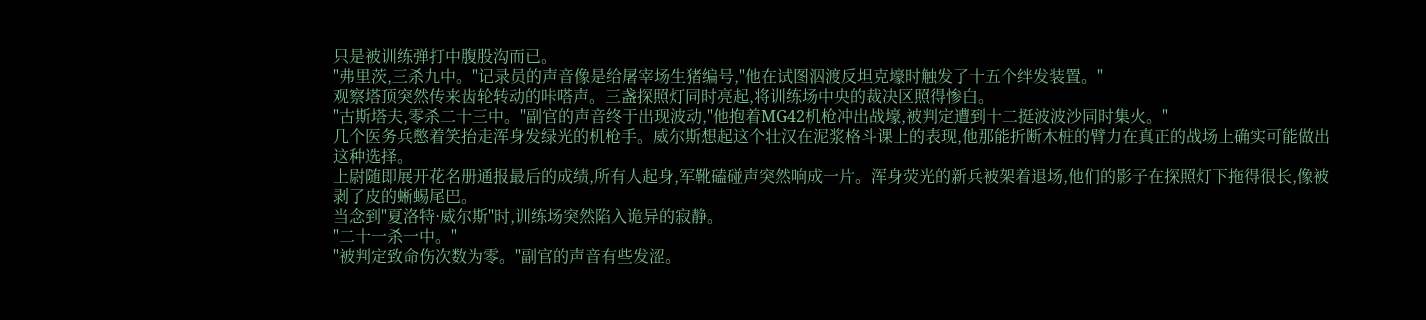只是被训练弹打中腹股沟而已。
"弗里茨,三杀九中。"记录员的声音像是给屠宰场生猪编号,"他在试图泅渡反坦克壕时触发了十五个绊发装置。"
观察塔顶突然传来齿轮转动的咔嗒声。三盏探照灯同时亮起,将训练场中央的裁决区照得惨白。
"古斯塔夫,零杀二十三中。"副官的声音终于出现波动,"他抱着MG42机枪冲出战壕,被判定遭到十二挺波波沙同时集火。"
几个医务兵憋着笑抬走浑身发绿光的机枪手。威尔斯想起这个壮汉在泥浆格斗课上的表现,他那能折断木桩的臂力在真正的战场上确实可能做出这种选择。
上尉随即展开花名册通报最后的成绩,所有人起身,军靴磕碰声突然响成一片。浑身荧光的新兵被架着退场,他们的影子在探照灯下拖得很长,像被剥了皮的蜥蜴尾巴。
当念到"夏洛特·威尔斯"时,训练场突然陷入诡异的寂静。
"二十一杀一中。"
"被判定致命伤次数为零。"副官的声音有些发涩。